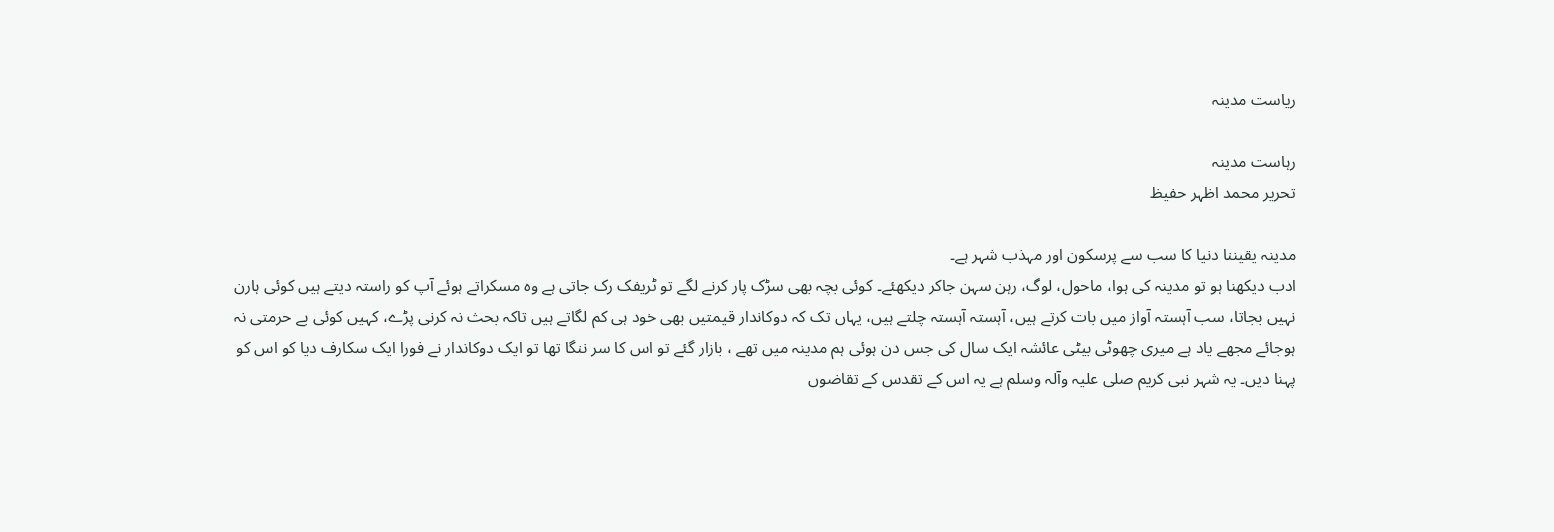ریاست مدینہ

رہاست مدینہ
تحریر محمد اظہر حفیظ

مدینہ یقیننا دنیا کا سب سے پرسکون اور مہذب شہر ہے۔
ادب دیکھنا ہو تو مدینہ کی ہوا، ماحول، لوگ، رہن سہن جاکر دیکھئے۔ کوئی بچہ بھی سڑک پار کرنے لگے تو ٹریفک رک جاتی ہے وہ مسکراتے ہوئے آپ کو راستہ دیتے ہیں کوئی ہارن نہیں بجاتا، سب آہستہ آواز میں بات کرتے ہیں، آہستہ آہستہ چلتے ہیں، یہاں تک کہ دوکاندار قیمتیں بھی خود ہی کم لگاتے ہیں تاکہ بحث نہ کرنی پڑے، کہیں کوئی بے حرمتی نہ ہوجائے مجھے یاد ہے میری چھوٹی بیٹی عائشہ ایک سال کی جس دن ہوئی ہم مدینہ میں تھے ، بازار گئے تو اس کا سر ننگا تھا تو ایک دوکاندار نے فورا ایک سکارف دیا کو اس کو پہنا دیں۔ یہ شہر نبی کریم صلی علیہ وآلہ وسلم ہے یہ اس کے تقدس کے تقاضوں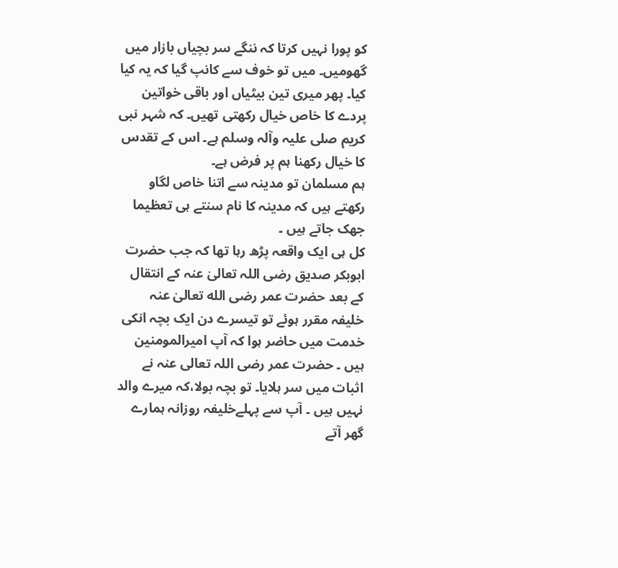کو پورا نہیں کرتا کہ ننگے سر بچیاں بازار میں گھومیں۔ میں تو خوف سے کانپ گیا کہ یہ کیا کیا۔ پھر میری تین بیٹیاں اور باقی خواتین پردے کا خاص خیال رکھتی تھیں۔ کہ شہر نبی کریم صلی علیہ وآلہ وسلم ہے۔ اس کے تقدس کا خیال رکھنا ہم پر فرض ہے۔
ہم مسلمان تو مدینہ سے اتنا خاص لگاو رکھتے ہیں کہ مدینہ کا نام سنتے ہی تعظیما جھک جاتے ہیں ۔
کل ہی ایک واقعہ پڑھ رہا تھا کہ جب حضرت ابوبکر صدیق رضی اللہ تعالیٰ عنہ کے انتقال کے بعد حضرت عمر رضى الله تعالیٰ عنہ خلیفہ مقرر ہوئے تو تیسرے دن ایک بچہ انکی خدمت میں حاضر ہوا کہ آپ امیرالمومنین ہیں ۔ حضرت عمر رضی اللہ تعالی عنہ نے اثبات میں سر ہلایا۔ تو بچہ بولا،کہ میرے والد نہیں ہیں ۔ آپ سے پہلےخلیفہ روزانہ ہمارے گھر آتے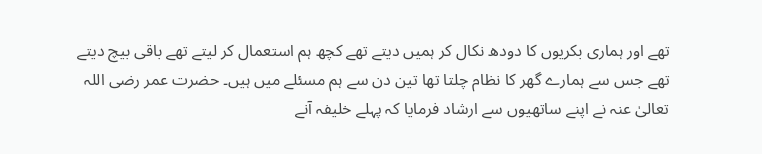تھے اور ہماری بکریوں کا دودھ نکال کر ہمیں دیتے تھے کچھ ہم استعمال کر لیتے تھے باقی بیچ دیتے تھے جس سے ہمارے گھر کا نظام چلتا تھا تین دن سے ہم مسئلے میں ہیں۔ حضرت عمر رضی اللہ تعالیٰ عنہ نے اپنے ساتھیوں سے ارشاد فرمایا کہ پہلے خلیفہ آنے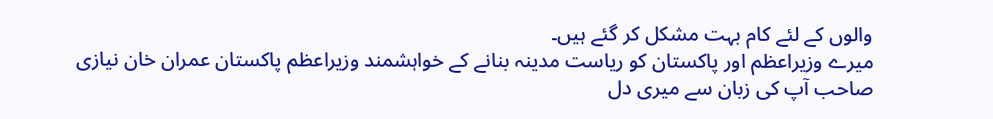والوں کے لئے کام بہت مشکل کر گئے ہیں۔
میرے وزیراعظم اور پاکستان کو ریاست مدینہ بنانے کے خواہشمند وزیراعظم پاکستان عمران خان نیازی صاحب آپ کی زبان سے میری دل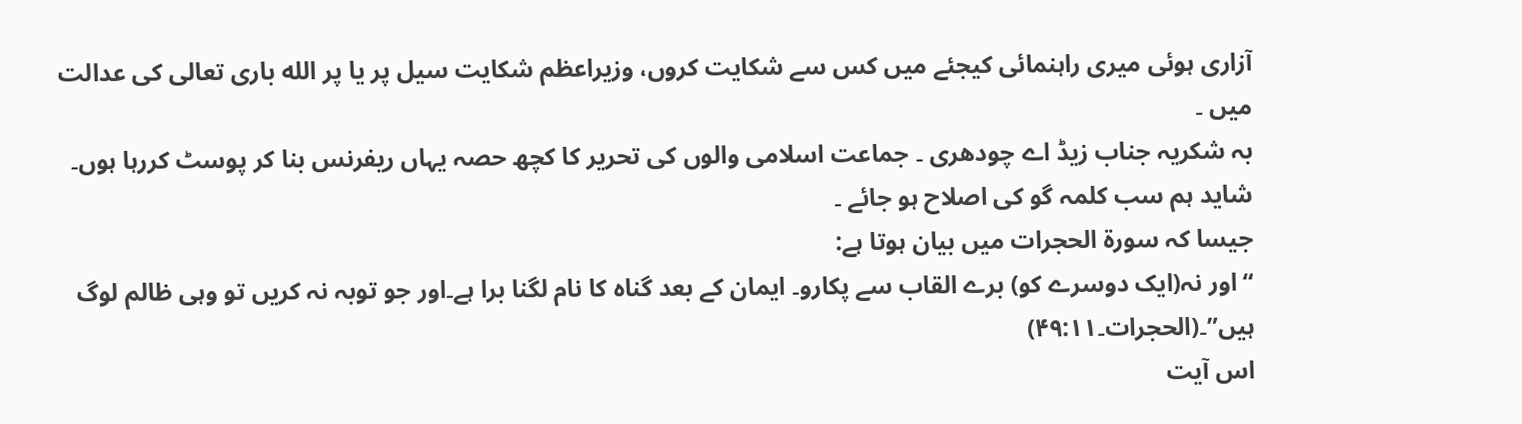آزاری ہوئی میری راہنمائی کیجئے میں کس سے شکایت کروں، وزیراعظم شکایت سیل پر یا پر الله باری تعالی کی عدالت میں ۔
بہ شکریہ جناب زیڈ اے چودھری ۔ جماعت اسلامی والوں کی تحریر کا کچھ حصہ یہاں ریفرنس بنا کر پوسٹ کررہا ہوں۔ شاید ہم سب کلمہ گو کی اصلاح ہو جائے ۔
جیسا کہ سورۃ الحجرات میں بیان ہوتا ہے:
“اور نہ(ایک دوسرے کو) برے القاب سے پکارو۔ ایمان کے بعد گناہ کا نام لگنا برا ہے۔اور جو توبہ نہ کریں تو وہی ظالم لوگ ہیں”۔(الحجرات۔۴۹:۱۱)
اس آیت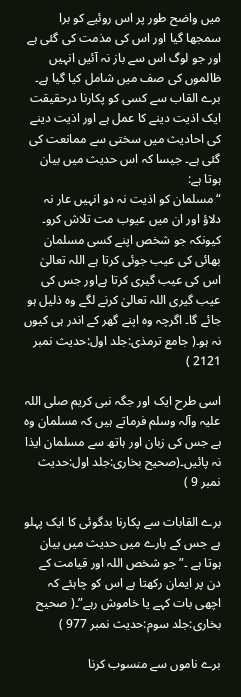میں واضح طور پر اس روئیے کو برا سمجھا گیا اور اس کی مذمت کی گئی ہے اور جو لوگ اس سے باز نہ آئیں انہیں ظالموں کی صف میں شامل کیا گیا ہے۔
برے القاب سے کسی کو پکارنا درحقیقت ایک اذیت دینے کا عمل ہے اور اذیت دینے کی احادیث میں سختی سے ممانعت کی گئی ہے۔ جیسا کہ اس حدیث میں بیان ہوتا ہے:
“مسلمان کو اذیت نہ دو انہیں عار نہ دلاؤ اور ان میں عیوب مت تلاش کرو۔ کیونکہ جو شخص اپنے کسی مسلمان بھائی کی عیب جوئی کرتا ہے اللہ تعالیٰ اس کی عیب گیری کرتا ہےاور جس کی عیب گیری اللہ تعالیٰ کرنے لگے وہ ذلیل ہو جائے گا۔ اگرچہ وہ اپنے گھر کے اندر ہی کیوں نہ ہو۔( جامع ترمذی:جلد اول:حدیث نمبر 2121 )

اسی طرح ایک اور جگہ نبی کریم صلی اللہ علیہ وآلہ وسلم فرماتے ہیں کہ مسلمان وہ ہے جس کی زبان اور ہاتھ سے مسلمان ایذا نہ پائیں۔(صحیح بخاری:جلد اول:حدیث نمبر 9 )

برے القابات سے پکارنا بدگوئی کا ایک پہلو ہے جس کے بارے میں حدیث میں بیان ہوتا ہے ۔”جو شخص اللہ اور قیامت کے دن پر ایمان رکھتا ہے اس کو چاہئے کہ اچھی بات کہے یا خاموش رہے”۔( صحیح بخاری:جلد سوم:حدیث نمبر 977 )

برے ناموں سے منسوب کرنا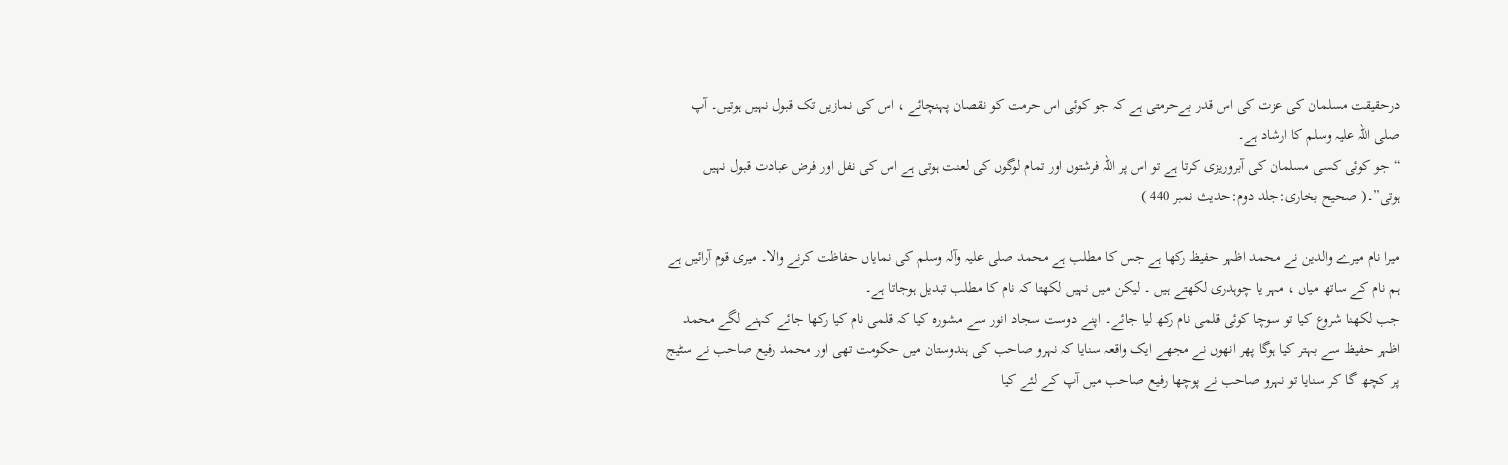درحقیقت مسلمان کی عزت کی اس قدر بےحرمتی ہے کہ جو کوئی اس حرمت کو نقصان پہنچائے ، اس کی نمازیں تک قبول نہیں ہوتیں۔ آپ صلی اللہ علیہ وسلم کا ارشاد ہے۔
“جو کوئی کسی مسلمان کی آبروریزی کرتا ہے تو اس پر اللہ فرشتوں اور تمام لوگوں کی لعنت ہوتی ہے اس کی نفل اور فرض عبادت قبول نہیں ہوتی”۔( صحیح بخاری:جلد دوم:حدیث نمبر 440 )

میرا نام میرے والدین نے محمد اظہر حفیظ رکھا ہے جس کا مطلب ہے محمد صلی علیہ وآلہ وسلم کی نمایاں حفاظت کرنے والا۔ میری قوم آرائیں ہے ہم نام کے ساتھ میاں ، مہر یا چوہدری لکھتے ہیں ۔ لیکن میں نہیں لکھتا کہ نام کا مطلب تبدیل ہوجاتا ہے۔
جب لکھنا شروع کیا تو سوچا کوئی قلمی نام رکھ لیا جائے۔ اپنے دوست سجاد انور سے مشورہ کیا کہ قلمی نام کیا رکھا جائے کہنے لگے محمد اظہر حفیظ سے بہتر کیا ہوگا پھر انھوں نے مجھے ایک واقعہ سنایا کہ نہرو صاحب کی ہندوستان میں حکومت تھی اور محمد رفیع صاحب نے سٹیج پر کچھ گا کر سنایا تو نہرو صاحب نے پوچھا رفیع صاحب میں آپ کے لئے کیا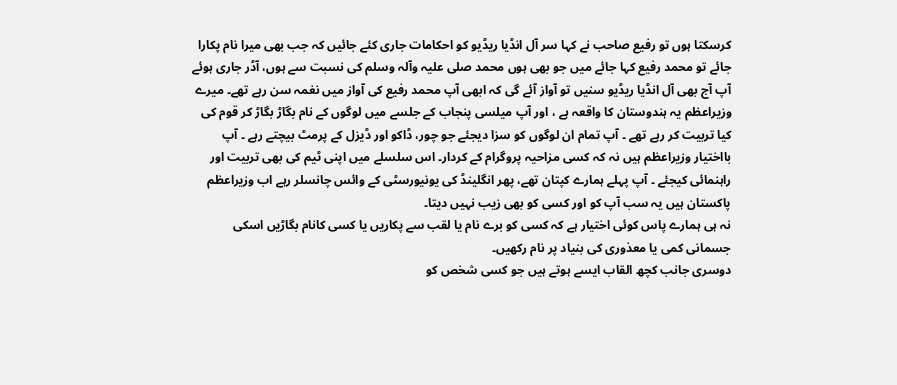کرسکتا ہوں تو رفیع صاحب نے کہا سر آل انڈیا ریڈیو کو احکامات جاری کئے جائیں کہ جب بھی میرا نام پکارا جائے تو محمد رفیع کہا جائے میں جو بھی ہوں محمد صلی علیہ وآلہ وسلم کی نسبت سے ہوں، آڈر جاری ہوئے آپ آج بھی آل انڈیا ریڈیو سنیں تو آواز آئے گی کہ ابھی آپ محمد رفیع کی آواز میں نغمہ سن رہے تھے۔ میرے وزیراعظم یہ ہندوستان کا واقعہ ہے ، اور آپ میلسی پنجاب کے جلسے میں لوگوں کے نام بگاڑ بگاڑ کر قوم کی کیا تربیت کر رہے تھے ۔ آپ تمام ان لوگوں کو سزا دیجئے جو چور، ڈاکو اور ڈیزل کے پرمٹ بیچتے رہے ۔ آپ بااختیار وزیراعظم ہیں نہ کہ کسی مزاحیہ پروگرام کے کردار۔ اس سلسلے میں اپنی ٹیم کی بھی تربیت اور راہنمائی کیجئے ۔ آپ پہلے ہمارے کپتان تھے، پھر انگلینڈ کی یونیورسٹی کے وائس چانسلر رہے اب وزیراعظم پاکستان ہیں یہ سب آپ کو اور کسی کو بھی زیب نہیں دیتا۔
نہ ہی ہمارے پاس کوئی اختیار ہے کہ کسی کو برے نام یا لقب سے پکاریں یا کسی کانام بگاڑیں اسکی جسمانی کمی یا معذوری کی بنیاد پر نام رکھیں۔
دوسری جانب کچھ القاب ایسے ہوتے ہیں جو کسی شخص کو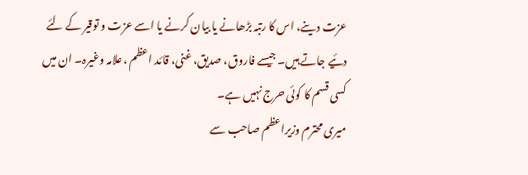عزت دینے، اس کا رتبہ بڑھانے یا بیان کرنے یا اسے عزت و توقیر کے لئے دئیے جاتے ہیں۔ جیسے فاروق، صدیق، غنی، قائد اعظم ،علامہ وغیرہ۔ ان میں کسی قسم کا کوئی حرج نہیں ہے۔
میری محترم وزیراعظم صاحب سے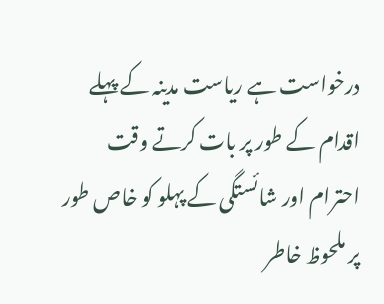درخواست ہے ریاست مدینہ کے پہلے اقدام کے طور پر بات کرتے وقت احترام اور شائستگی کے پہلو کو خاص طور پر ملحوظ خاطر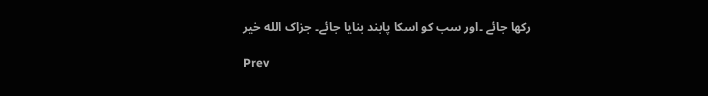رکھا جائے ۔اور سب کو اسکا پابند بنایا جائے۔ جزاک الله خیر

Prev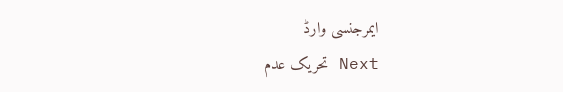ایمرجنسی وارڈ
Next تحریک عدم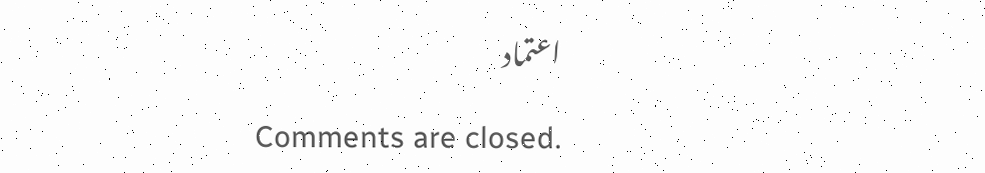اعتماد

Comments are closed.